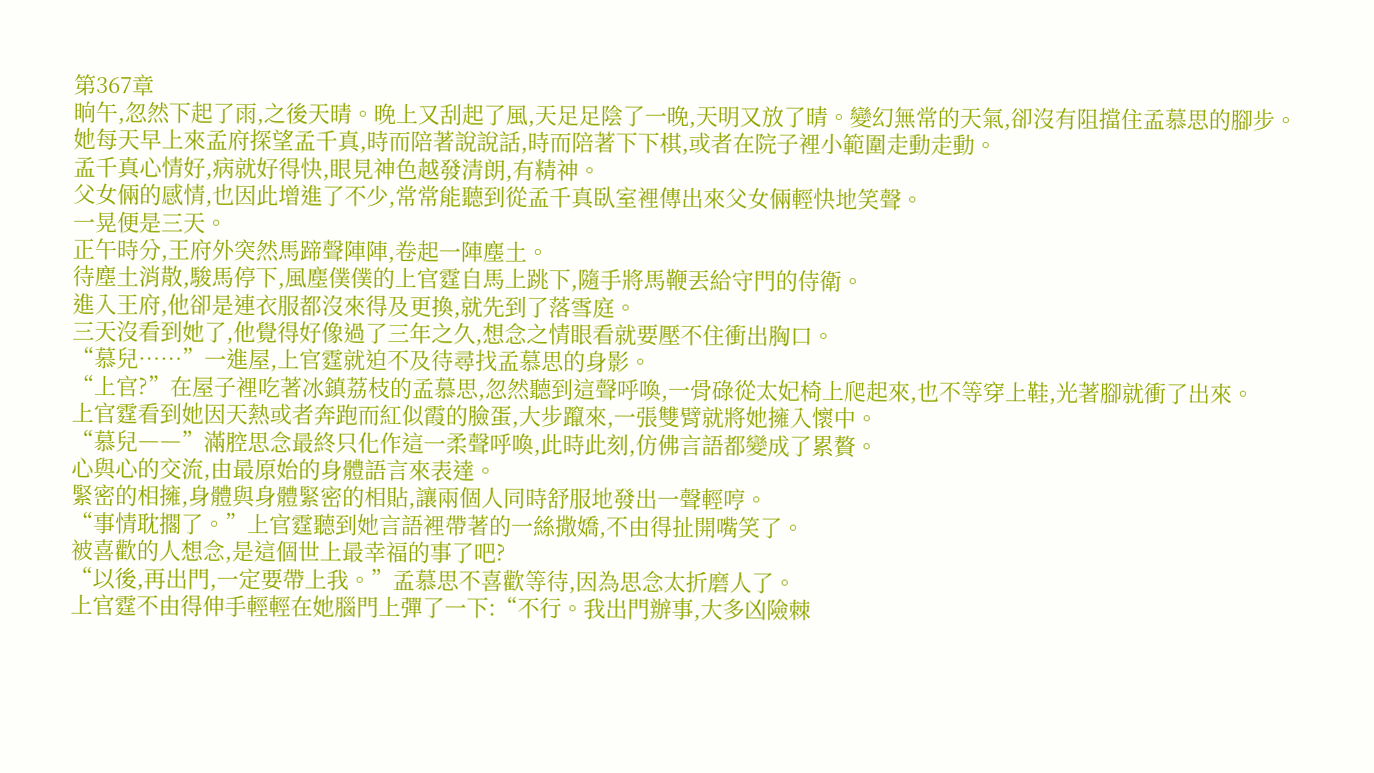第367章
晌午,忽然下起了雨,之後天晴。晚上又刮起了風,天足足陰了一晚,天明又放了晴。變幻無常的天氣,卻沒有阻擋住孟慕思的腳步。
她每天早上來孟府探望孟千真,時而陪著說說話,時而陪著下下棋,或者在院子裡小範圍走動走動。
孟千真心情好,病就好得快,眼見神色越發清朗,有精神。
父女倆的感情,也因此增進了不少,常常能聽到從孟千真臥室裡傳出來父女倆輕快地笑聲。
一晃便是三天。
正午時分,王府外突然馬蹄聲陣陣,卷起一陣塵土。
待塵土消散,駿馬停下,風塵僕僕的上官霆自馬上跳下,隨手將馬鞭丟給守門的侍衛。
進入王府,他卻是連衣服都沒來得及更換,就先到了落雪庭。
三天沒看到她了,他覺得好像過了三年之久,想念之情眼看就要壓不住衝出胸口。
“慕兒……”一進屋,上官霆就迫不及待尋找孟慕思的身影。
“上官?”在屋子裡吃著冰鎮荔枝的孟慕思,忽然聽到這聲呼喚,一骨碌從太妃椅上爬起來,也不等穿上鞋,光著腳就衝了出來。
上官霆看到她因天熱或者奔跑而紅似霞的臉蛋,大步躥來,一張雙臂就將她擁入懷中。
“慕兒――”滿腔思念最終只化作這一柔聲呼喚,此時此刻,仿佛言語都變成了累贅。
心與心的交流,由最原始的身體語言來表達。
緊密的相擁,身體與身體緊密的相貼,讓兩個人同時舒服地發出一聲輕哼。
“事情耽擱了。”上官霆聽到她言語裡帶著的一絲撒嬌,不由得扯開嘴笑了。
被喜歡的人想念,是這個世上最幸福的事了吧?
“以後,再出門,一定要帶上我。”孟慕思不喜歡等待,因為思念太折磨人了。
上官霆不由得伸手輕輕在她腦門上彈了一下:“不行。我出門辦事,大多凶險棘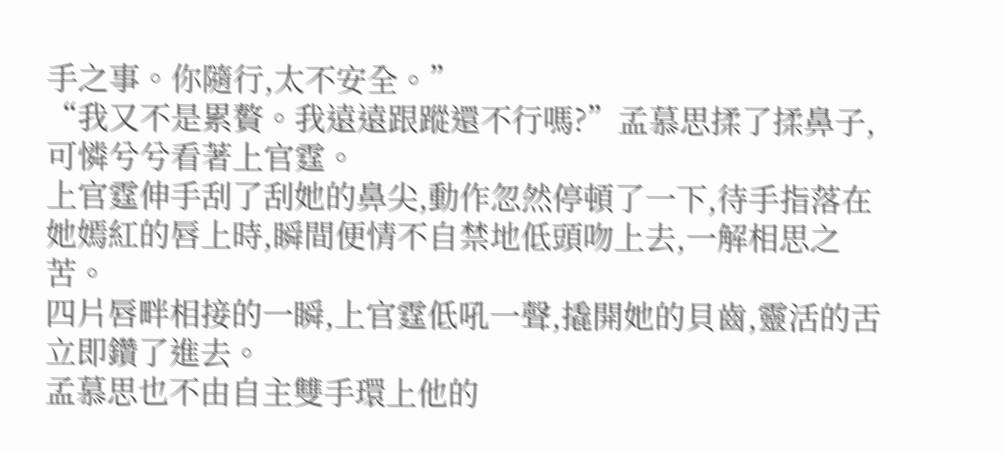手之事。你隨行,太不安全。”
“我又不是累贅。我遠遠跟蹤還不行嗎?”孟慕思揉了揉鼻子,可憐兮兮看著上官霆。
上官霆伸手刮了刮她的鼻尖,動作忽然停頓了一下,待手指落在她嫣紅的唇上時,瞬間便情不自禁地低頭吻上去,一解相思之苦。
四片唇畔相接的一瞬,上官霆低吼一聲,撬開她的貝齒,靈活的舌立即鑽了進去。
孟慕思也不由自主雙手環上他的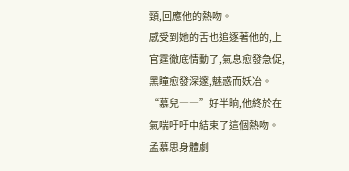頸,回應他的熱吻。
感受到她的舌也追逐著他的,上官霆徹底情動了,氣息愈發急促,黑瞳愈發深邃,魅惑而妖冶。
“慕兒――”好半晌,他終於在氣喘吁吁中結束了這個熱吻。
孟慕思身體劇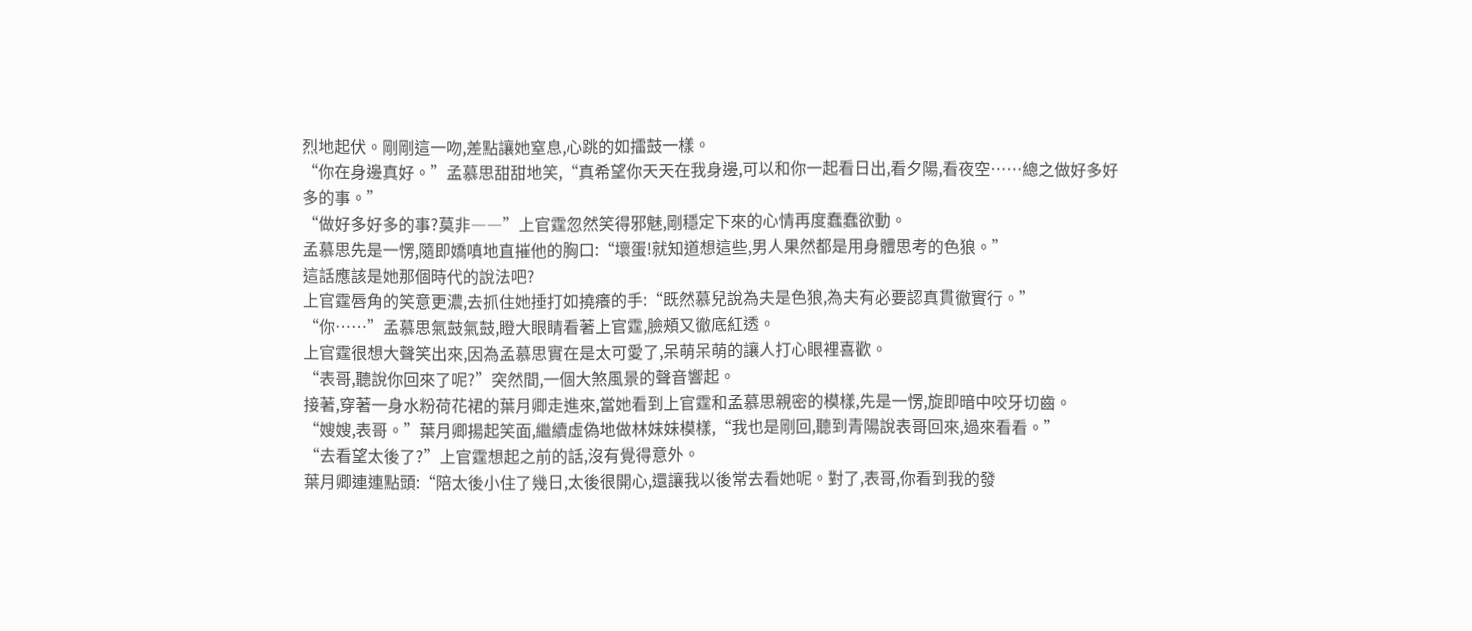烈地起伏。剛剛這一吻,差點讓她窒息,心跳的如擂鼓一樣。
“你在身邊真好。”孟慕思甜甜地笑,“真希望你天天在我身邊,可以和你一起看日出,看夕陽,看夜空……總之做好多好多的事。”
“做好多好多的事?莫非――”上官霆忽然笑得邪魅,剛穩定下來的心情再度蠢蠢欲動。
孟慕思先是一愣,隨即嬌嗔地直摧他的胸口:“壞蛋!就知道想這些,男人果然都是用身體思考的色狼。”
這話應該是她那個時代的說法吧?
上官霆唇角的笑意更濃,去抓住她捶打如撓癢的手:“既然慕兒說為夫是色狼,為夫有必要認真貫徹實行。”
“你……”孟慕思氣鼓氣鼓,瞪大眼睛看著上官霆,臉頰又徹底紅透。
上官霆很想大聲笑出來,因為孟慕思實在是太可愛了,呆萌呆萌的讓人打心眼裡喜歡。
“表哥,聽說你回來了呢?”突然間,一個大煞風景的聲音響起。
接著,穿著一身水粉荷花裙的葉月卿走進來,當她看到上官霆和孟慕思親密的模樣,先是一愣,旋即暗中咬牙切齒。
“嫂嫂,表哥。”葉月卿揚起笑面,繼續虛偽地做林妹妹模樣,“我也是剛回,聽到青陽說表哥回來,過來看看。”
“去看望太後了?”上官霆想起之前的話,沒有覺得意外。
葉月卿連連點頭:“陪太後小住了幾日,太後很開心,還讓我以後常去看她呢。對了,表哥,你看到我的發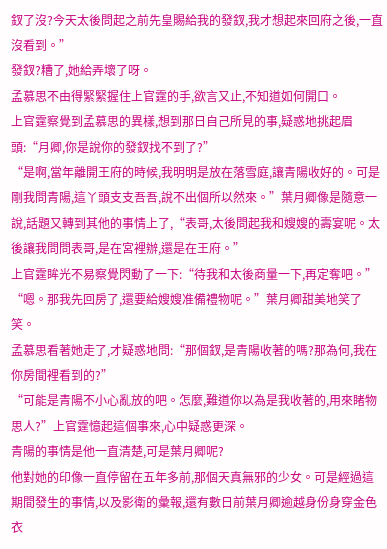釵了沒?今天太後問起之前先皇賜給我的發釵,我才想起來回府之後,一直沒看到。”
發釵?糟了,她給弄壞了呀。
孟慕思不由得緊緊握住上官霆的手,欲言又止,不知道如何開口。
上官霆察覺到孟慕思的異樣,想到那日自己所見的事,疑惑地挑起眉頭:“月卿,你是說你的發釵找不到了?”
“是啊,當年離開王府的時候,我明明是放在落雪庭,讓青陽收好的。可是剛我問青陽,這丫頭支支吾吾,說不出個所以然來。”葉月卿像是隨意一說,話題又轉到其他的事情上了,“表哥,太後問起我和嫂嫂的壽宴呢。太後讓我問問表哥,是在宮裡辦,還是在王府。”
上官霆眸光不易察覺閃動了一下:“待我和太後商量一下,再定奪吧。”
“嗯。那我先回房了,還要給嫂嫂准備禮物呢。”葉月卿甜美地笑了笑。
孟慕思看著她走了,才疑惑地問:“那個釵,是青陽收著的嗎?那為何,我在你房間裡看到的?”
“可能是青陽不小心亂放的吧。怎麼,難道你以為是我收著的,用來睹物思人?”上官霆憶起這個事來,心中疑惑更深。
青陽的事情是他一直清楚,可是葉月卿呢?
他對她的印像一直停留在五年多前,那個天真無邪的少女。可是經過這期間發生的事情,以及影衛的彙報,還有數日前葉月卿逾越身份身穿金色衣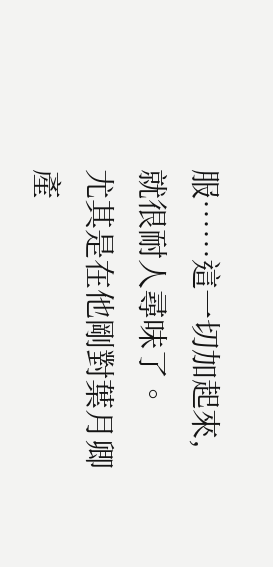服……這一切加起來,就很耐人尋味了。
尤其是在他剛對葉月卿產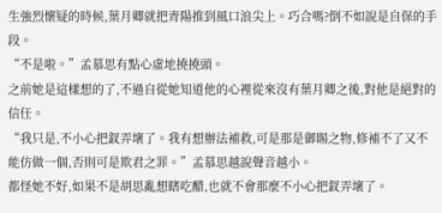生強烈懷疑的時候,葉月卿就把青陽推到風口浪尖上。巧合嗎?倒不如說是自保的手段。
“不是啦。”孟慕思有點心虛地撓撓頭。
之前她是這樣想的了,不過自從她知道他的心裡從來沒有葉月卿之後,對他是絕對的信任。
“我只是,不小心把釵弄壞了。我有想辦法補救,可是那是御賜之物,修補不了又不能仿做一個,否則可是欺君之罪。”孟慕思越說聲音越小。
都怪她不好,如果不是胡思亂想瞎吃醋,也就不會那麼不小心把釵弄壞了。